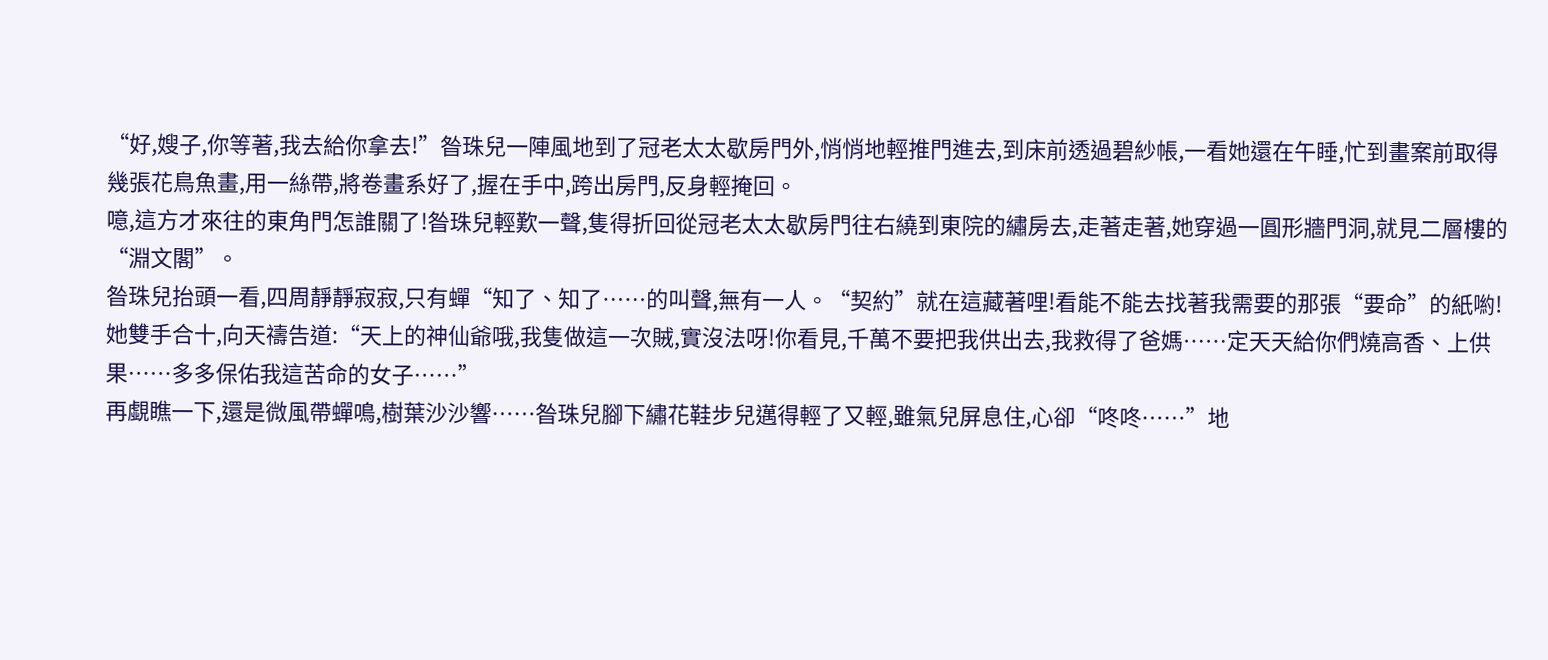“好,嫂子,你等著,我去給你拿去!”昝珠兒一陣風地到了冠老太太歇房門外,悄悄地輕推門進去,到床前透過碧紗帳,一看她還在午睡,忙到畫案前取得幾張花鳥魚畫,用一絲帶,將卷畫系好了,握在手中,跨出房門,反身輕掩回。
噫,這方才來往的東角門怎誰關了!昝珠兒輕歎一聲,隻得折回從冠老太太歇房門往右繞到東院的繡房去,走著走著,她穿過一圓形牆門洞,就見二層樓的“淵文閣”。
昝珠兒抬頭一看,四周靜靜寂寂,只有蟬“知了、知了……的叫聲,無有一人。“契約”就在這藏著哩!看能不能去找著我需要的那張“要命”的紙喲!她雙手合十,向天禱告道:“天上的神仙爺哦,我隻做這一次賊,實沒法呀!你看見,千萬不要把我供出去,我救得了爸媽……定天天給你們燒高香、上供果……多多保佑我這苦命的女子……”
再覷瞧一下,還是微風帶蟬鳴,樹葉沙沙響……昝珠兒腳下繡花鞋步兒邁得輕了又輕,雖氣兒屏息住,心卻“咚咚……”地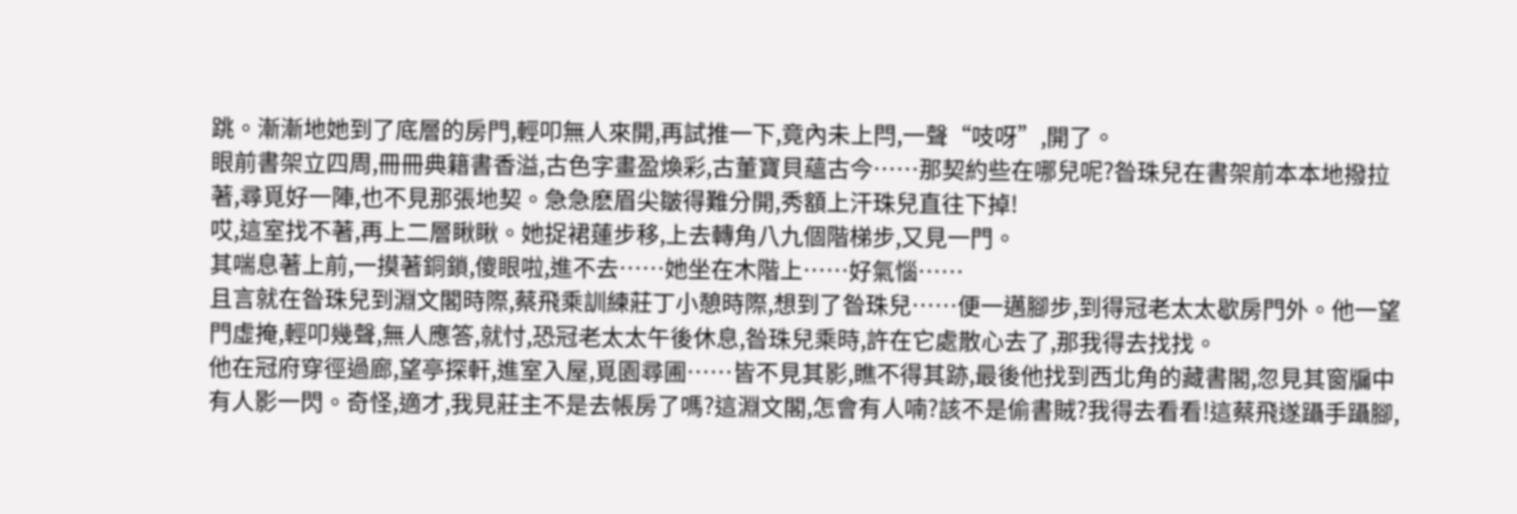跳。漸漸地她到了底層的房門,輕叩無人來開,再試推一下,竟內未上閂,一聲“吱呀”,開了。
眼前書架立四周,冊冊典籍書香溢,古色字畫盈煥彩,古董寶貝蘊古今……那契約些在哪兒呢?昝珠兒在書架前本本地撥拉著,尋覓好一陣,也不見那張地契。急急麽眉尖皺得難分開,秀額上汗珠兒直往下掉!
哎,這室找不著,再上二層瞅瞅。她捉裙蓮步移,上去轉角八九個階梯步,又見一門。
其喘息著上前,一摸著銅鎖,傻眼啦,進不去……她坐在木階上……好氣惱……
且言就在昝珠兒到淵文閣時際,蔡飛乘訓練莊丁小憩時際,想到了昝珠兒……便一邁腳步,到得冠老太太歇房門外。他一望門虛掩,輕叩幾聲,無人應答,就忖,恐冠老太太午後休息,昝珠兒乘時,許在它處散心去了,那我得去找找。
他在冠府穿徑過廊,望亭探軒,進室入屋,覓園尋圃……皆不見其影,瞧不得其跡,最後他找到西北角的藏書閣,忽見其窗牖中有人影一閃。奇怪,適才,我見莊主不是去帳房了嗎?這淵文閣,怎會有人喃?該不是偷書賊?我得去看看!這蔡飛遂躡手躡腳,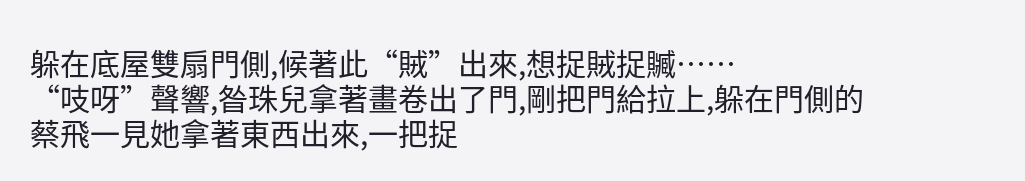躲在底屋雙扇門側,候著此“賊”出來,想捉賊捉贓……
“吱呀”聲響,昝珠兒拿著畫卷出了門,剛把門給拉上,躲在門側的蔡飛一見她拿著東西出來,一把捉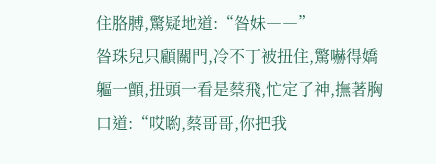住胳膊,驚疑地道:“昝妹――”
昝珠兒只顧關門,冷不丁被扭住,驚嚇得嬌軀一顫,扭頭一看是蔡飛,忙定了神,撫著胸口道:“哎喲,蔡哥哥,你把我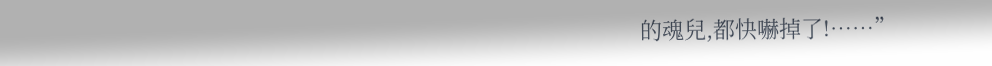的魂兒,都快嚇掉了!……”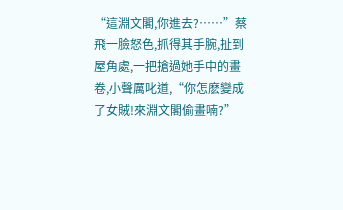“這淵文閣,你進去?……”蔡飛一臉怒色,抓得其手腕,扯到屋角處,一把搶過她手中的畫卷,小聲厲叱道,“你怎麽變成了女賊!來淵文閣偷畫喃?”